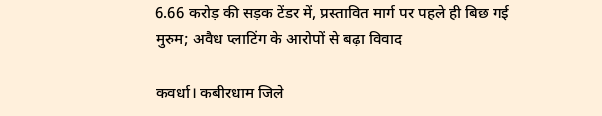6.66 करोड़ की सड़क टेंडर में, प्रस्तावित मार्ग पर पहले ही बिछ गई मुरुम; अवैध प्लाटिंग के आरोपों से बढ़ा विवाद

कवर्धा। कबीरधाम जिले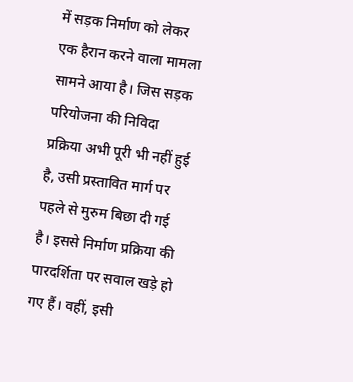में सड़क निर्माण को लेकर एक हैरान करने वाला मामला सामने आया है। जिस सड़क परियोजना की निविदा प्रक्रिया अभी पूरी भी नहीं हुई है, उसी प्रस्तावित मार्ग पर पहले से मुरुम बिछा दी गई है। इससे निर्माण प्रक्रिया की पारदर्शिता पर सवाल खड़े हो गए हैं। वहीं, इसी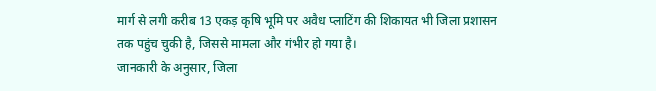मार्ग से लगी करीब 13 एकड़ कृषि भूमि पर अवैध प्लाटिंग की शिकायत भी जिला प्रशासन तक पहुंच चुकी है, जिससे मामला और गंभीर हो गया है।
जानकारी के अनुसार, जिला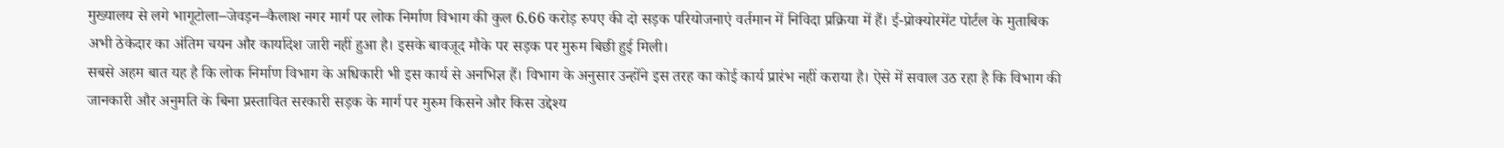मुख्यालय से लगे भागूटोला–जेवड़न–कैलाश नगर मार्ग पर लोक निर्माण विभाग की कुल 6.66 करोड़ रुपए की दो सड़क परियोजनाएं वर्तमान में निविदा प्रक्रिया में हैं। ई-प्रोक्योरमेंट पोर्टल के मुताबिक अभी ठेकेदार का अंतिम चयन और कार्यादेश जारी नहीं हुआ है। इसके बावजूद मौके पर सड़क पर मुरुम बिछी हुई मिली।
सबसे अहम बात यह है कि लोक निर्माण विभाग के अधिकारी भी इस कार्य से अनभिज्ञ हैं। विभाग के अनुसार उन्होंने इस तरह का कोई कार्य प्रारंभ नहीं कराया है। ऐसे में सवाल उठ रहा है कि विभाग की जानकारी और अनुमति के बिना प्रस्तावित सरकारी सड़क के मार्ग पर मुरुम किसने और किस उद्देश्य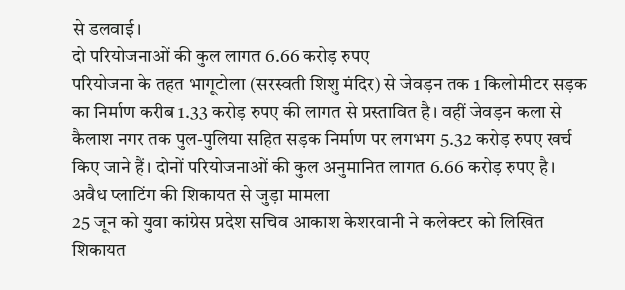से डलवाई।
दो परियोजनाओं की कुल लागत 6.66 करोड़ रुपए
परियोजना के तहत भागूटोला (सरस्वती शिशु मंदिर) से जेवड़न तक 1 किलोमीटर सड़क का निर्माण करीब 1.33 करोड़ रुपए की लागत से प्रस्तावित है। वहीं जेवड़न कला से कैलाश नगर तक पुल-पुलिया सहित सड़क निर्माण पर लगभग 5.32 करोड़ रुपए खर्च किए जाने हैं। दोनों परियोजनाओं की कुल अनुमानित लागत 6.66 करोड़ रुपए है।
अवैध प्लाटिंग की शिकायत से जुड़ा मामला
25 जून को युवा कांग्रेस प्रदेश सचिव आकाश केशरवानी ने कलेक्टर को लिखित शिकायत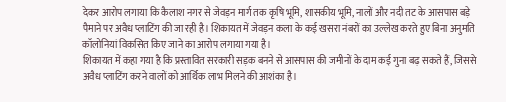देकर आरोप लगाया कि कैलाश नगर से जेवड़न मार्ग तक कृषि भूमि, शासकीय भूमि, नालों और नदी तट के आसपास बड़े पैमाने पर अवैध प्लाटिंग की जा रही है। शिकायत में जेवड़न कला के कई खसरा नंबरों का उल्लेख करते हुए बिना अनुमति कॉलोनियां विकसित किए जाने का आरोप लगाया गया है।
शिकायत में कहा गया है कि प्रस्तावित सरकारी सड़क बनने से आसपास की जमीनों के दाम कई गुना बढ़ सकते हैं, जिससे अवैध प्लाटिंग करने वालों को आर्थिक लाभ मिलने की आशंका है।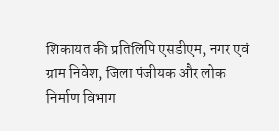शिकायत की प्रतिलिपि एसडीएम, नगर एवं ग्राम निवेश, जिला पंजीयक और लोक निर्माण विभाग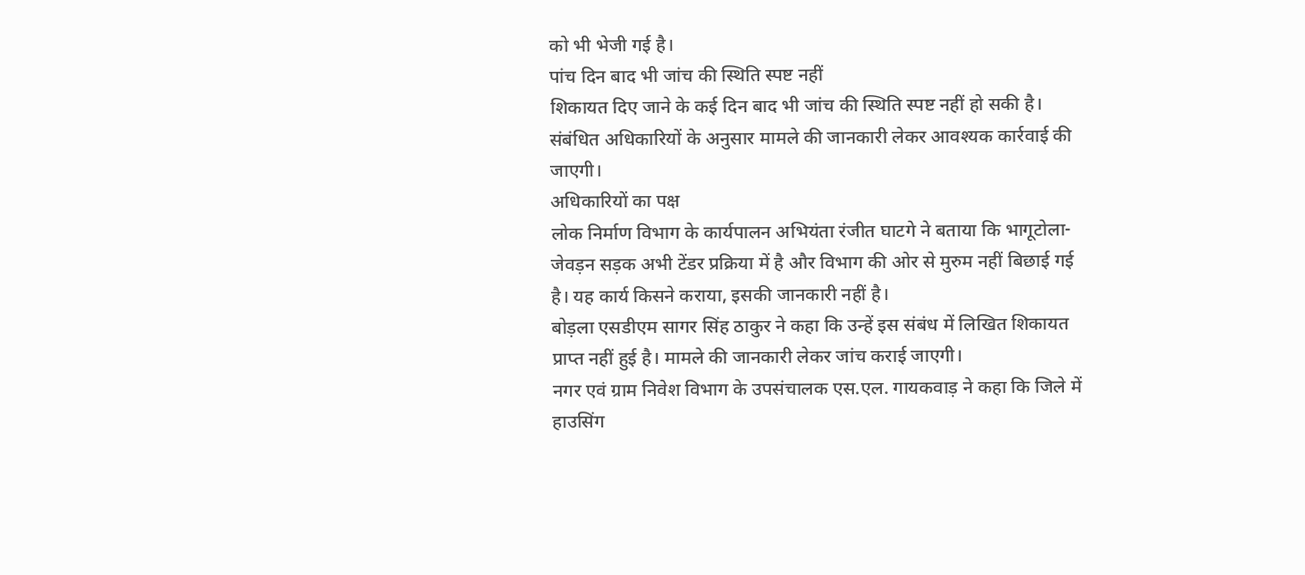को भी भेजी गई है।
पांच दिन बाद भी जांच की स्थिति स्पष्ट नहीं
शिकायत दिए जाने के कई दिन बाद भी जांच की स्थिति स्पष्ट नहीं हो सकी है। संबंधित अधिकारियों के अनुसार मामले की जानकारी लेकर आवश्यक कार्रवाई की जाएगी।
अधिकारियों का पक्ष
लोक निर्माण विभाग के कार्यपालन अभियंता रंजीत घाटगे ने बताया कि भागूटोला-जेवड़न सड़क अभी टेंडर प्रक्रिया में है और विभाग की ओर से मुरुम नहीं बिछाई गई है। यह कार्य किसने कराया, इसकी जानकारी नहीं है।
बोड़ला एसडीएम सागर सिंह ठाकुर ने कहा कि उन्हें इस संबंध में लिखित शिकायत प्राप्त नहीं हुई है। मामले की जानकारी लेकर जांच कराई जाएगी।
नगर एवं ग्राम निवेश विभाग के उपसंचालक एस.एल. गायकवाड़ ने कहा कि जिले में हाउसिंग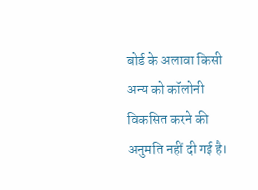बोर्ड के अलावा किसी अन्य को कॉलोनी विकसित करने की अनुमति नहीं दी गई है।